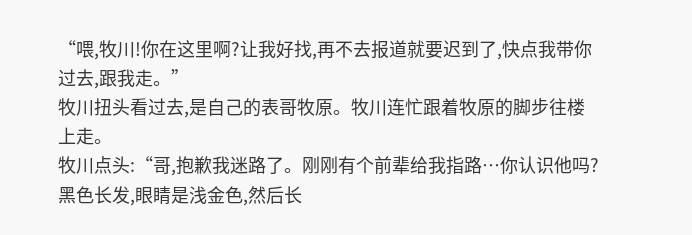“喂,牧川!你在这里啊?让我好找,再不去报道就要迟到了,快点我带你过去,跟我走。”
牧川扭头看过去,是自己的表哥牧原。牧川连忙跟着牧原的脚步往楼上走。
牧川点头:“哥,抱歉我迷路了。刚刚有个前辈给我指路…你认识他吗?黑色长发,眼睛是浅金色,然后长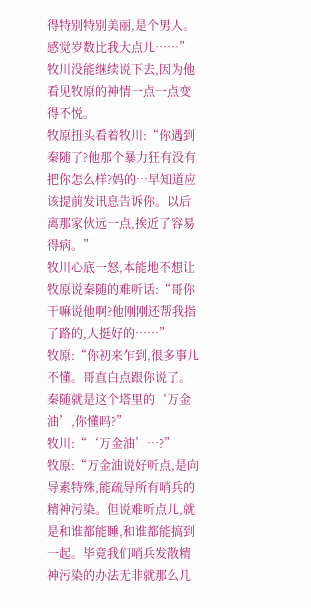得特别特别美丽,是个男人。感觉岁数比我大点儿……”
牧川没能继续说下去,因为他看见牧原的神情一点一点变得不悦。
牧原扭头看着牧川:“你遇到秦随了?他那个暴力狂有没有把你怎么样?妈的…早知道应该提前发讯息告诉你。以后离那家伙远一点,挨近了容易得病。”
牧川心底一怒,本能地不想让牧原说秦随的难听话:“哥你干嘛说他啊?他刚刚还帮我指了路的,人挺好的……”
牧原:“你初来乍到,很多事儿不懂。哥直白点跟你说了。秦随就是这个塔里的‘万金油’,你懂吗?”
牧川:“‘万金油’…?”
牧原:“万金油说好听点,是向导素特殊,能疏导所有哨兵的精神污染。但说难听点儿,就是和谁都能睡,和谁都能搞到一起。毕竟我们哨兵发散精神污染的办法无非就那么几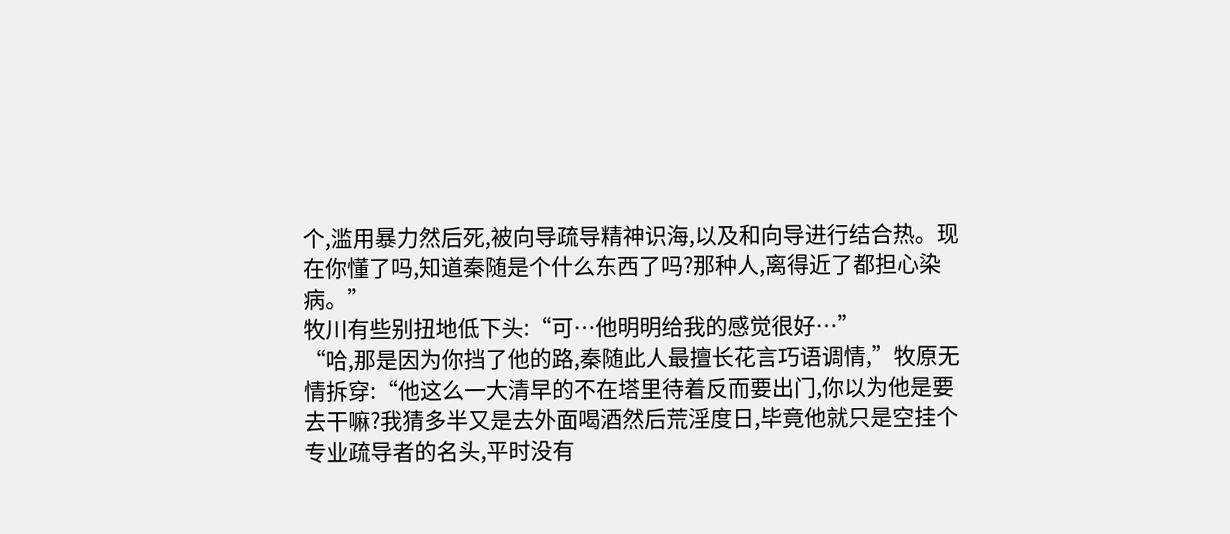个,滥用暴力然后死,被向导疏导精神识海,以及和向导进行结合热。现在你懂了吗,知道秦随是个什么东西了吗?那种人,离得近了都担心染病。”
牧川有些别扭地低下头:“可…他明明给我的感觉很好…”
“哈,那是因为你挡了他的路,秦随此人最擅长花言巧语调情,”牧原无情拆穿:“他这么一大清早的不在塔里待着反而要出门,你以为他是要去干嘛?我猜多半又是去外面喝酒然后荒淫度日,毕竟他就只是空挂个专业疏导者的名头,平时没有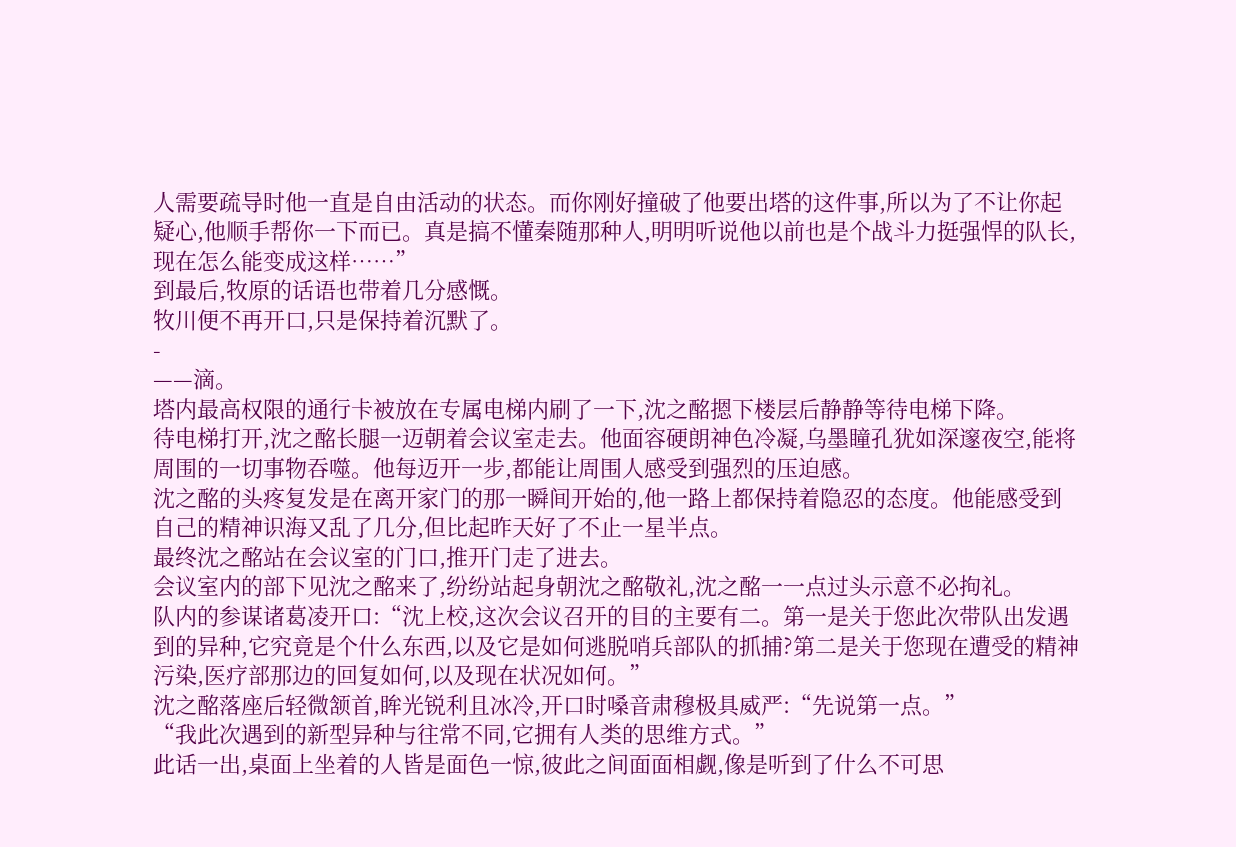人需要疏导时他一直是自由活动的状态。而你刚好撞破了他要出塔的这件事,所以为了不让你起疑心,他顺手帮你一下而已。真是搞不懂秦随那种人,明明听说他以前也是个战斗力挺强悍的队长,现在怎么能变成这样……”
到最后,牧原的话语也带着几分感慨。
牧川便不再开口,只是保持着沉默了。
-
——滴。
塔内最高权限的通行卡被放在专属电梯内刷了一下,沈之酩摁下楼层后静静等待电梯下降。
待电梯打开,沈之酩长腿一迈朝着会议室走去。他面容硬朗神色冷凝,乌墨瞳孔犹如深邃夜空,能将周围的一切事物吞噬。他每迈开一步,都能让周围人感受到强烈的压迫感。
沈之酩的头疼复发是在离开家门的那一瞬间开始的,他一路上都保持着隐忍的态度。他能感受到自己的精神识海又乱了几分,但比起昨天好了不止一星半点。
最终沈之酩站在会议室的门口,推开门走了进去。
会议室内的部下见沈之酩来了,纷纷站起身朝沈之酩敬礼,沈之酩一一点过头示意不必拘礼。
队内的参谋诸葛凌开口:“沈上校,这次会议召开的目的主要有二。第一是关于您此次带队出发遇到的异种,它究竟是个什么东西,以及它是如何逃脱哨兵部队的抓捕?第二是关于您现在遭受的精神污染,医疗部那边的回复如何,以及现在状况如何。”
沈之酩落座后轻微颔首,眸光锐利且冰冷,开口时嗓音肃穆极具威严:“先说第一点。”
“我此次遇到的新型异种与往常不同,它拥有人类的思维方式。”
此话一出,桌面上坐着的人皆是面色一惊,彼此之间面面相觑,像是听到了什么不可思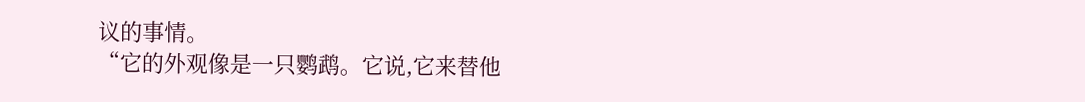议的事情。
“它的外观像是一只鹦鹉。它说,它来替他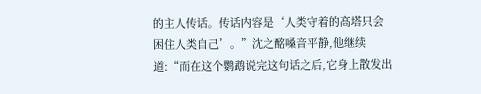的主人传话。传话内容是‘人类守着的高塔只会困住人类自己’。”沈之酩嗓音平静,他继续道:“而在这个鹦鹉说完这句话之后,它身上散发出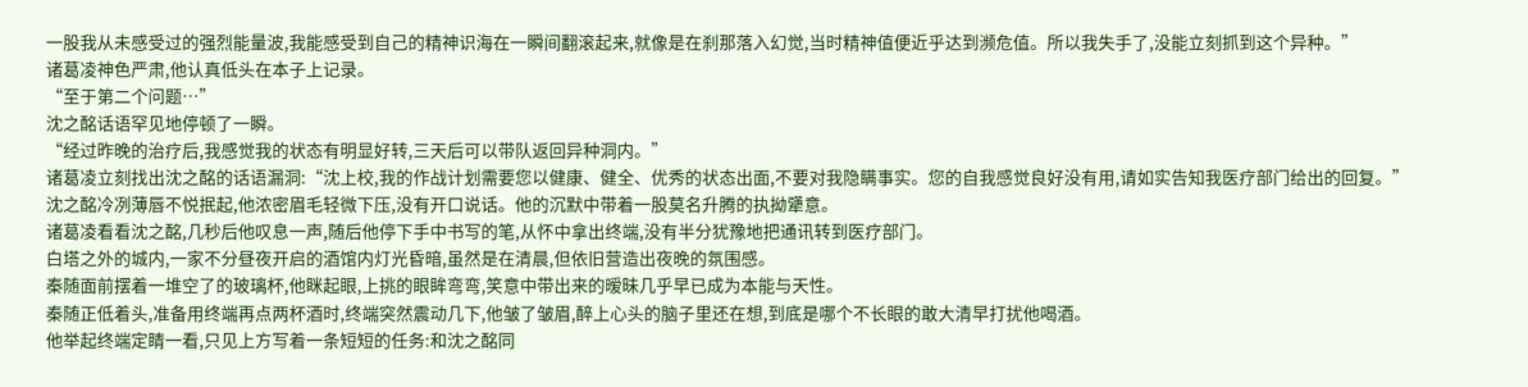一股我从未感受过的强烈能量波,我能感受到自己的精神识海在一瞬间翻滚起来,就像是在刹那落入幻觉,当时精神值便近乎达到濒危值。所以我失手了,没能立刻抓到这个异种。”
诸葛凌神色严肃,他认真低头在本子上记录。
“至于第二个问题…”
沈之酩话语罕见地停顿了一瞬。
“经过昨晚的治疗后,我感觉我的状态有明显好转,三天后可以带队返回异种洞内。”
诸葛凌立刻找出沈之酩的话语漏洞:“沈上校,我的作战计划需要您以健康、健全、优秀的状态出面,不要对我隐瞒事实。您的自我感觉良好没有用,请如实告知我医疗部门给出的回复。”
沈之酩冷冽薄唇不悦抿起,他浓密眉毛轻微下压,没有开口说话。他的沉默中带着一股莫名升腾的执拗犟意。
诸葛凌看看沈之酩,几秒后他叹息一声,随后他停下手中书写的笔,从怀中拿出终端,没有半分犹豫地把通讯转到医疗部门。
白塔之外的城内,一家不分昼夜开启的酒馆内灯光昏暗,虽然是在清晨,但依旧营造出夜晚的氛围感。
秦随面前摆着一堆空了的玻璃杯,他眯起眼,上挑的眼眸弯弯,笑意中带出来的暧昧几乎早已成为本能与天性。
秦随正低着头,准备用终端再点两杯酒时,终端突然震动几下,他皱了皱眉,醉上心头的脑子里还在想,到底是哪个不长眼的敢大清早打扰他喝酒。
他举起终端定睛一看,只见上方写着一条短短的任务:和沈之酩同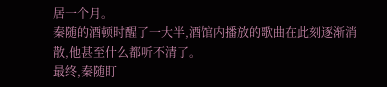居一个月。
秦随的酒顿时醒了一大半,酒馆内播放的歌曲在此刻逐渐消散,他甚至什么都听不清了。
最终,秦随盯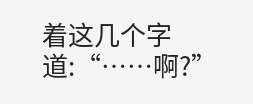着这几个字道:“……啊?”